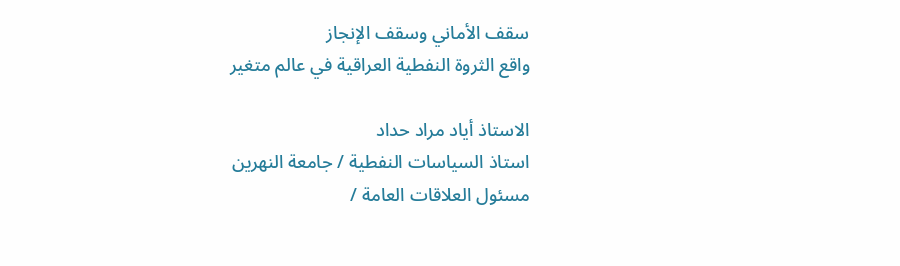سقف الأماني وسقف الإنجاز
واقع الثروة النفطية العراقية في عالم متغير

الاستاذ أياد مراد حداد
استاذ السياسات النفطية / جامعة النهرين
مسئول العلاقات العامة /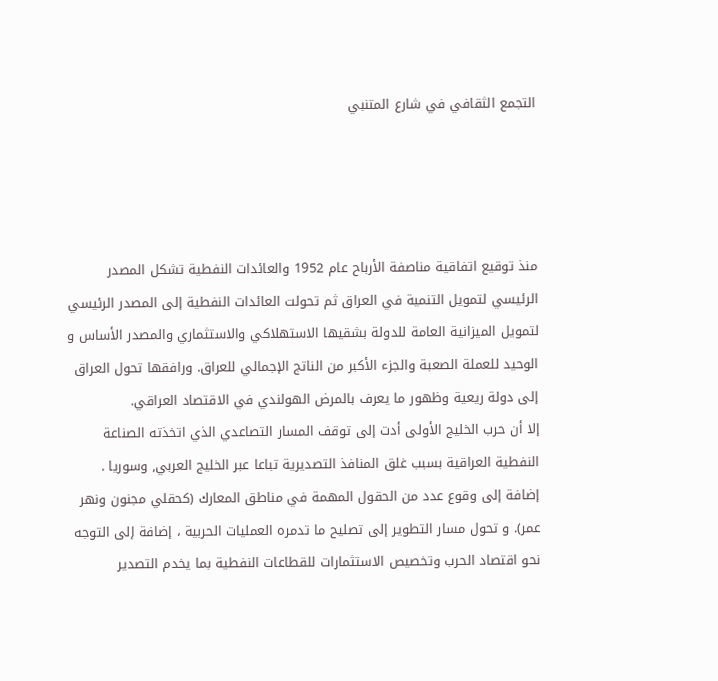التجمع الثقافي في شارع المتنبي




منذ توقيع اتفاقية مناصفة الأرباح عام 1952 والعائدات النفطية تشكل المصدر الرئيسي لتمويل التنمية في العراق ثم تحولت العائدات النفطية إلى المصدر الرئيسي لتمويل الميزانية العامة للدولة بشقيها الاستهلاكي والاستثماري والمصدر الأساس و الوحيد للعملة الصعبة والجزء الأكبر من الناتج الإجمالي للعراق. ورافقها تحول العراق إلى دولة ريعية وظهور ما يعرف بالمرض الهولندي في الاقتصاد العراقي.
إلا أن حرب الخليج الأولى أدت إلى توقف المسار التصاعدي الذي اتخذته الصناعة النفطية العراقية بسبب غلق المنافذ التصديرية تباعا عبر الخليج العربي, وسوريا . إضافة إلى وقوع عدد من الحقول المهمة في مناطق المعارك (كحقلي مجنون ونهر عمر). و تحول مسار التطوير إلى تصليح ما تدمره العمليات الحربية ، إضافة إلى التوجه نحو اقتصاد الحرب وتخصيص الاستثمارات للقطاعات النفطية بما يخدم التصدير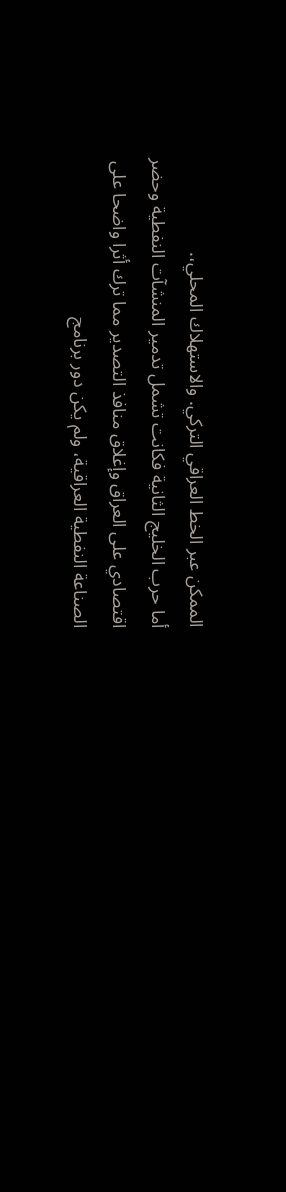الممكن عبر الخط العراقي التركي. والاستهلاك المحلي،.
أما حرب الخليج الثانية فكانت تشمل تدمير المنشآت النفطية وحضر اقتصادي على العراق وإغلاق منافذ التصدير مما ترك أثرا واضحا على الصناعة النفطية العراقية، ولم يكن دور برنامج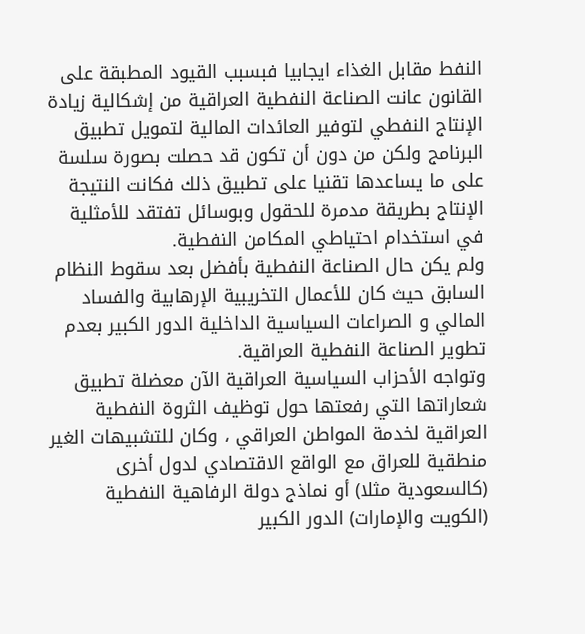النفط مقابل الغذاء ايجابيا فبسبب القيود المطبقة على القانون عانت الصناعة النفطية العراقية من إشكالية زيادة الإنتاج النفطي لتوفير العائدات المالية لتمويل تطبيق البرنامج ولكن من دون أن تكون قد حصلت بصورة سلسة على ما يساعدها تقنيا على تطبيق ذلك فكانت النتيجة الإنتاج بطريقة مدمرة للحقول وبوسائل تفتقد للأمثلية في استخدام احتياطي المكامن النفطية.
ولم يكن حال الصناعة النفطية بأفضل بعد سقوط النظام السابق حيث كان للأعمال التخريبية الإرهابية والفساد المالي و الصراعات السياسية الداخلية الدور الكبير بعدم تطوير الصناعة النفطية العراقية.
وتواجه الأحزاب السياسية العراقية الآن معضلة تطبيق شعاراتها التي رفعتها حول توظيف الثروة النفطية العراقية لخدمة المواطن العراقي ، وكان للتشبيهات الغير منطقية للعراق مع الواقع الاقتصادي لدول أخرى (كالسعودية مثلا) أو نماذج دولة الرفاهية النفطية (الكويت والإمارات) الدور الكبير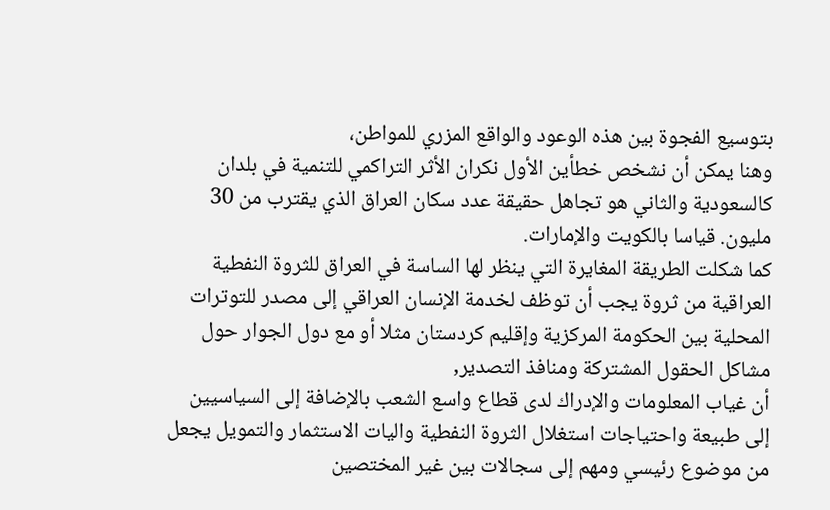بتوسيع الفجوة بين هذه الوعود والواقع المزري للمواطن،
وهنا يمكن أن نشخص خطأين الأول نكران الأثر التراكمي للتنمية في بلدان كالسعودية والثاني هو تجاهل حقيقة عدد سكان العراق الذي يقترب من 30 مليون. قياسا بالكويت والإمارات.
كما شكلت الطريقة المغايرة التي ينظر لها الساسة في العراق للثروة النفطية العراقية من ثروة يجب أن توظف لخدمة الإنسان العراقي إلى مصدر للتوترات المحلية بين الحكومة المركزية وإقليم كردستان مثلا أو مع دول الجوار حول مشاكل الحقول المشتركة ومنافذ التصدير,
أن غياب المعلومات والإدراك لدى قطاع واسع الشعب بالإضافة إلى السياسيين إلى طبيعة واحتياجات استغلال الثروة النفطية واليات الاستثمار والتمويل يجعل من موضوع رئيسي ومهم إلى سجالات بين غير المختصين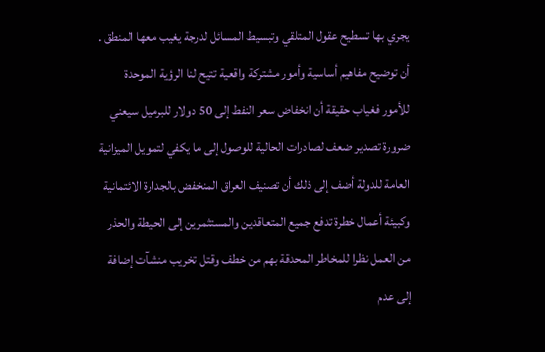يجري بها تسطيح عقول المتلقي وتبسيط المسائل لدرجة يغيب معها المنطق .
أن توضيح مفاهيم أساسية وأمور مشتركة واقعية تتيح لنا الرؤية الموحدة للأمور فغياب حقيقة أن انخفاض سعر النفط إلى 50 دولار للبرميل سيعني ضرورة تصدير ضعف لصادرات الحالية للوصول إلى ما يكفي لتمويل الميزانية العامة للدولة أضف إلى ذلك أن تصنيف العراق المنخفض بالجدارة الائتمانية وكبيئة أعمال خطرة تدفع جميع المتعاقدين والمستثمرين إلى الحيطة والحذر من العمل نظرا للمخاطر المحدقة بهم من خطف وقتل تخريب منشآت إضافة إلى عدم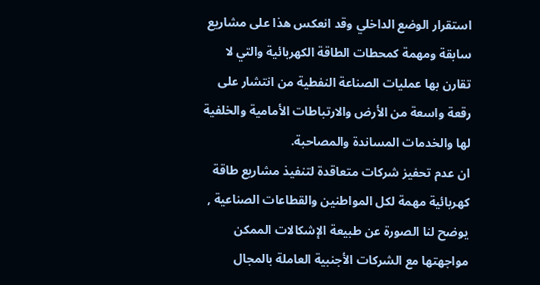استقرار الوضع الداخلي وقد انعكس هذا على مشاريع سابقة ومهمة كمحطات الطاقة الكهربائية والتي لا تقارن بها عمليات الصناعة النفطية من انتشار على رقعة واسعة من الأرض والارتباطات الأمامية والخلفية لها والخدمات المساندة والمصاحبة.
ان عدم تحفيز شركات متعاقدة لتنفيذ مشاريع طاقة كهربائية مهمة لكل المواطنين والقطاعات الصناعية , يوضح لنا الصورة عن طبيعة الإشكالات الممكن مواجهتها مع الشركات الأجنبية العاملة بالمجال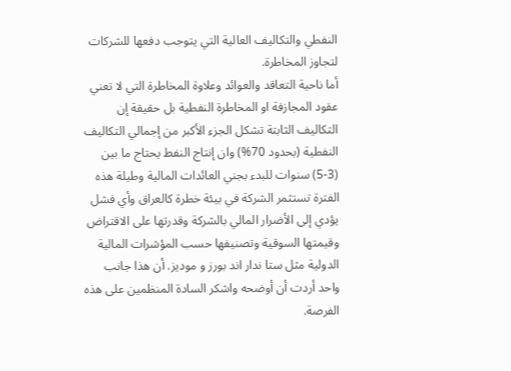النفطي والتكاليف العالية التي يتوجب دفعها للشركات لتجاوز المخاطرة.
أما ناحية التعاقد والعوائد وعلاوة المخاطرة التي لا تعني عقود المجازفة او المخاطرة النفطية بل حقيقة إن التكاليف الثابتة تشكل الجزء الأكبر من إجمالي التكاليف النفطية (بحدود 70%) وان إنتاج النفط يحتاج ما بين (3-5) سنوات للبدء بجني العائدات المالية وطيلة هذه الفترة تستثمر الشركة في بيئة خطرة كالعراق وأي فشل يؤدي إلى الأضرار المالي بالشركة وقدرتها على الاقتراض وقيمتها السوقية وتصنيفها حسب المؤشرات المالية الدولية مثل ستا ندار اند بورز و موديز. أن هذا جانب واحد أردت أن أوضحه واشكر السادة المنظمين على هذه الفرصة.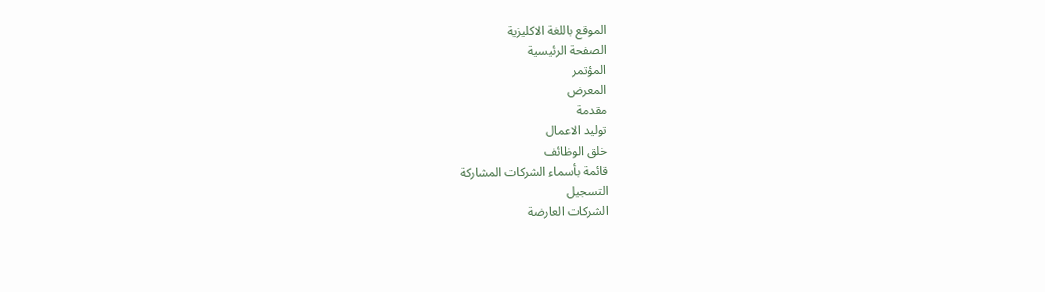الموقع باللغة الاكليزية
الصفحة الرئيسية
المؤتمر
المعرض
مقدمة
توليد الاعمال
خلق الوظائف
قائمة بأسماء الشركات المشاركة
التسجيل
الشركات العارضة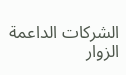الشركات الداعمة
الزوار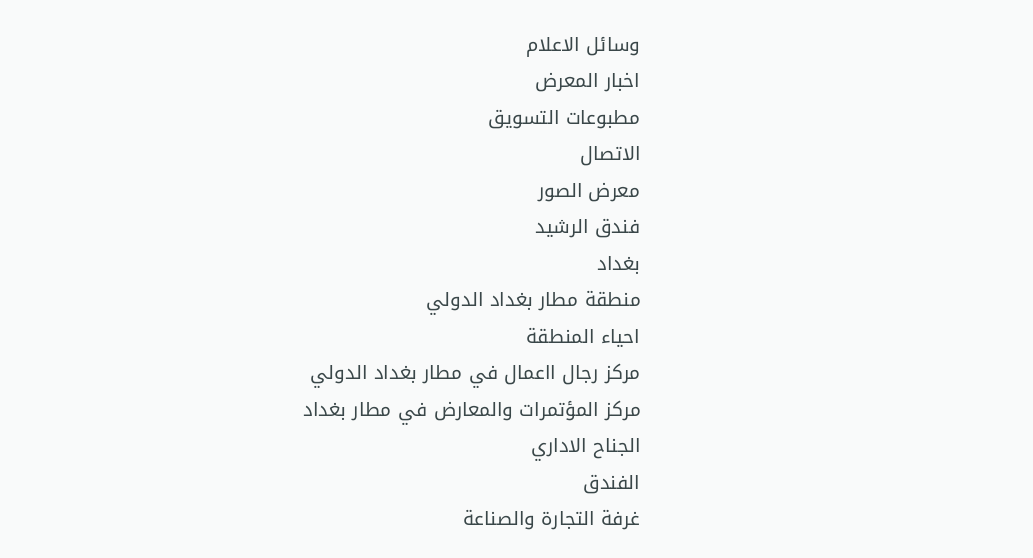وسائل الاعلام
اخبار المعرض
مطبوعات التسويق
الاتصال
معرض الصور
فندق الرشيد
بغداد
منطقة مطار بغداد الدولي
احياء المنطقة
مركز رجال ااعمال في مطار بغداد الدولي
مركز المؤتمرات والمعارض في مطار بغداد
الجناح الاداري
الفندق
غرفة التجارة والصناعة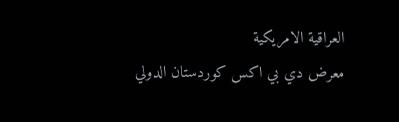العراقية الامريكية
معرض دي بي اكس كوردستان الدولي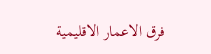فرق الاعمار الاقليمية